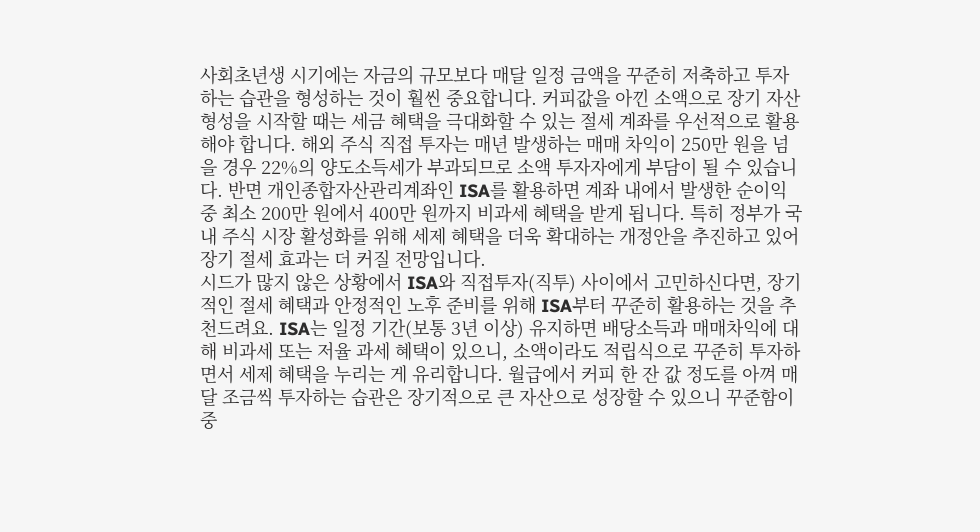사회초년생 시기에는 자금의 규모보다 매달 일정 금액을 꾸준히 저축하고 투자하는 습관을 형성하는 것이 훨씬 중요합니다. 커피값을 아낀 소액으로 장기 자산 형성을 시작할 때는 세금 혜택을 극대화할 수 있는 절세 계좌를 우선적으로 활용해야 합니다. 해외 주식 직접 투자는 매년 발생하는 매매 차익이 250만 원을 넘을 경우 22%의 양도소득세가 부과되므로 소액 투자자에게 부담이 될 수 있습니다. 반면 개인종합자산관리계좌인 ISA를 활용하면 계좌 내에서 발생한 순이익 중 최소 200만 원에서 400만 원까지 비과세 혜택을 받게 됩니다. 특히 정부가 국내 주식 시장 활성화를 위해 세제 혜택을 더욱 확대하는 개정안을 추진하고 있어 장기 절세 효과는 더 커질 전망입니다.
시드가 많지 않은 상황에서 ISA와 직접투자(직투) 사이에서 고민하신다면, 장기적인 절세 혜택과 안정적인 노후 준비를 위해 ISA부터 꾸준히 활용하는 것을 추천드려요. ISA는 일정 기간(보통 3년 이상) 유지하면 배당소득과 매매차익에 대해 비과세 또는 저율 과세 혜택이 있으니, 소액이라도 적립식으로 꾸준히 투자하면서 세제 혜택을 누리는 게 유리합니다. 월급에서 커피 한 잔 값 정도를 아껴 매달 조금씩 투자하는 습관은 장기적으로 큰 자산으로 성장할 수 있으니 꾸준함이 중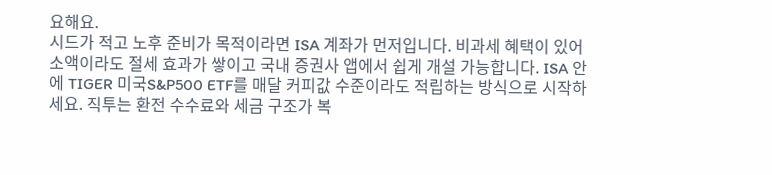요해요.
시드가 적고 노후 준비가 목적이라면 ISA 계좌가 먼저입니다. 비과세 혜택이 있어 소액이라도 절세 효과가 쌓이고 국내 증권사 앱에서 쉽게 개설 가능합니다. ISA 안에 TIGER 미국S&P500 ETF를 매달 커피값 수준이라도 적립하는 방식으로 시작하세요. 직투는 환전 수수료와 세금 구조가 복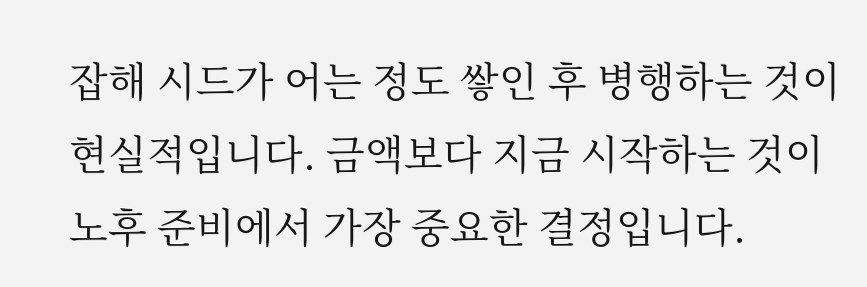잡해 시드가 어는 정도 쌓인 후 병행하는 것이 현실적입니다. 금액보다 지금 시작하는 것이 노후 준비에서 가장 중요한 결정입니다.